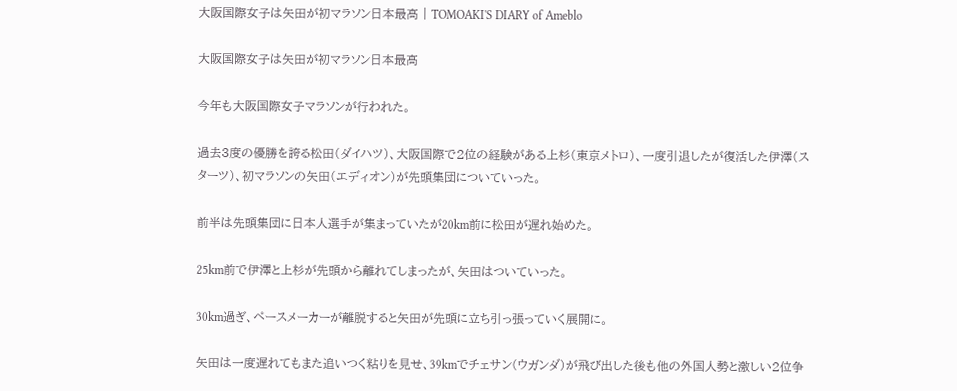大阪国際女子は矢田が初マラソン日本最高 | TOMOAKI'S DIARY of Ameblo

大阪国際女子は矢田が初マラソン日本最高

今年も大阪国際女子マラソンが行われた。

過去3度の優勝を誇る松田(ダイハツ)、大阪国際で2位の経験がある上杉(東京メトロ)、一度引退したが復活した伊澤(スターツ)、初マラソンの矢田(エディオン)が先頭集団についていった。

前半は先頭集団に日本人選手が集まっていたが20km前に松田が遅れ始めた。

25km前で伊澤と上杉が先頭から離れてしまったが、矢田はついていった。

30km過ぎ、ペースメーカーが離脱すると矢田が先頭に立ち引っ張っていく展開に。

矢田は一度遅れてもまた追いつく粘りを見せ、39kmでチェサン(ウガンダ)が飛び出した後も他の外国人勢と激しい2位争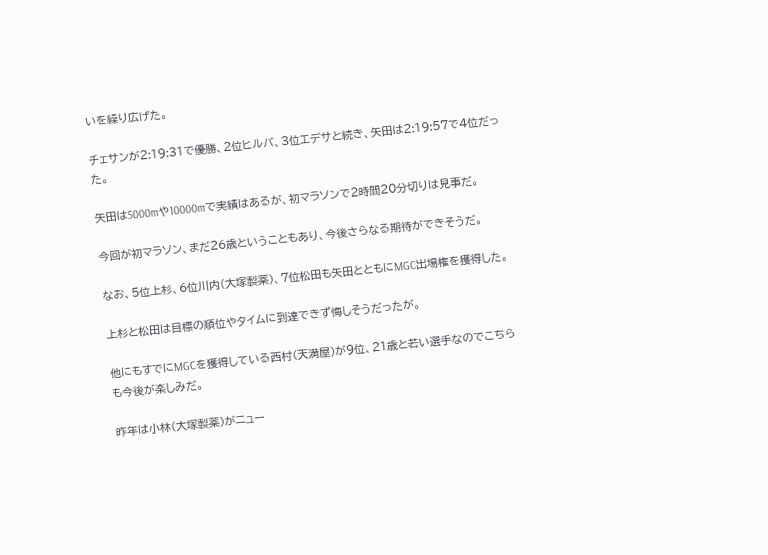いを繰り広げた。

チェサンが2:19:31で優勝、2位ヒルバ、3位エデサと続き、矢田は2:19:57で4位だった。

矢田は5000mや10000mで実績はあるが、初マラソンで2時間20分切りは見事だ。

今回が初マラソン、まだ26歳ということもあり、今後さらなる期待ができそうだ。

なお、5位上杉、6位川内(大塚製薬)、7位松田も矢田とともにMGC出場権を獲得した。

上杉と松田は目標の順位やタイムに到達できず悔しそうだったが。

他にもすでにMGCを獲得している西村(天満屋)が9位、21歳と若い選手なのでこちらも今後が楽しみだ。

昨年は小林(大塚製薬)がニュー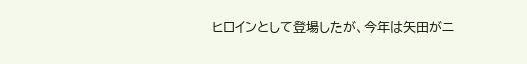ヒロインとして登場したが、今年は矢田がニ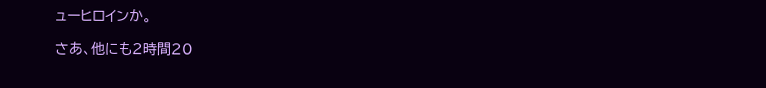ューヒロインか。

さあ、他にも2時間20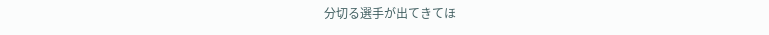分切る選手が出てきてほ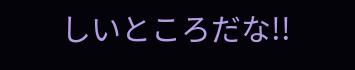しいところだな!!